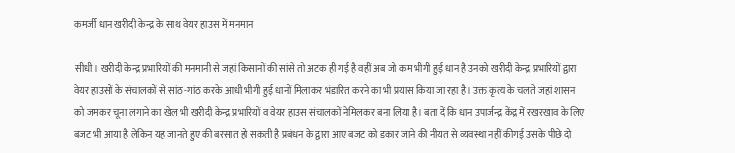कमर्जी धान खरीदी केन्द्र के साथ वेयर हाउस में मनमान

सीधी। खरीदी केन्द्र प्रभारियों की मनमानी से जहां किसानों की सांसे तो अटक ही गई है वहीं अब जो कम भीगी हुई धान है उनको खरीदी केन्द्र प्रभारियों द्वारा वेयर हाउसों के संचालकों से सांठ-गांठ करके आधी भीगी हुई धानों मिलाकर भंडारित करने का भी प्रयास किया जा रहा है। उक्त कृत्य के चलते जहां शासन को जमकर चूना लगाने का खेल भी खरीदी केन्द्र प्रभारियों व वेयर हाउस संचालकों नेमिलकर बना लिया है। बता दें कि धान उपार्जन्द्र केंद्र में रखरखाव के लिए बजट भी आया है लेकिन यह जानते हुए की बरसात हो सकती है प्रबंधन के द्वारा आए बजट को डकार जाने की नीयत से व्यवस्था नहीं कीगई उसके पीछे दो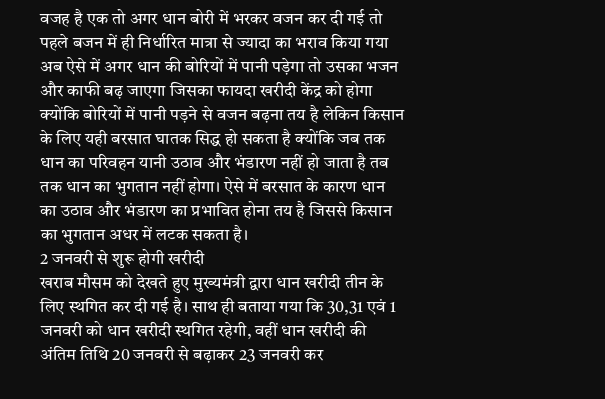वजह है एक तो अगर धान बोरी में भरकर वजन कर दी गई तो पहले बजन में ही निर्धारित मात्रा से ज्यादा का भराव किया गया अब ऐसे में अगर धान की बोरियों में पानी पड़ेगा तो उसका भजन और काफी बढ़ जाएगा जिसका फायदा खरीदी केंद्र को होगा क्योंकि बोरियों में पानी पड़ने से वजन बढ़ना तय है लेकिन किसान के लिए यही बरसात घातक सिद्ध हो सकता है क्योंकि जब तक धान का परिवहन यानी उठाव और भंडारण नहीं हो जाता है तब तक धान का भुगतान नहीं होगा। ऐसे में बरसात के कारण धान का उठाव और भंडारण का प्रभावित होना तय है जिससे किसान का भुगतान अधर में लटक सकता है।
2 जनवरी से शुरू होगी खरीदी
खराब मौसम को देखते हुए मुख्यमंत्री द्वारा धान खरीदी तीन के लिए स्थगित कर दी गई है। साथ ही बताया गया कि 30,31 एवं 1 जनवरी को धान खरीदी स्थगित रहेगी, वहीं धान खरीदी की अंतिम तिथि 20 जनवरी से बढ़ाकर 23 जनवरी कर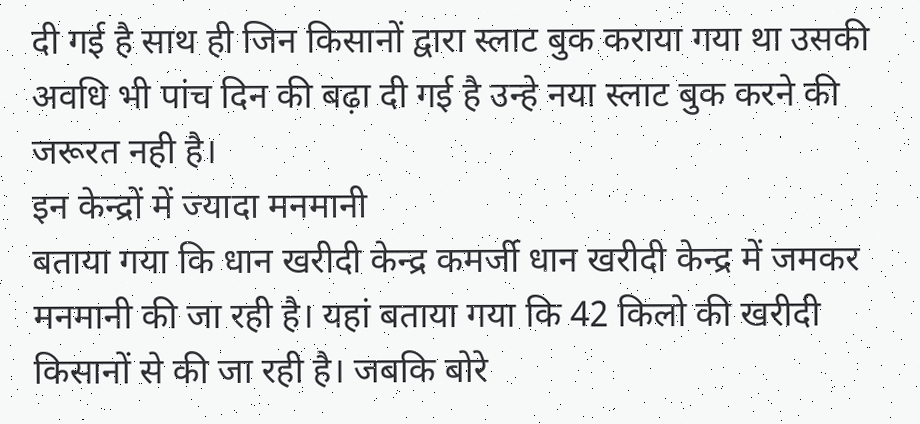दी गई है साथ ही जिन किसानों द्वारा स्लाट बुक कराया गया था उसकी अवधि भी पांच दिन की बढ़ा दी गई है उन्हे नया स्लाट बुक करने की जरूरत नही है।
इन केन्द्रों में ज्यादा मनमानी
बताया गया कि धान खरीदी केन्द्र कमर्जी धान खरीदी केन्द्र में जमकर मनमानी की जा रही है। यहां बताया गया कि 42 किलो की खरीदी किसानों से की जा रही है। जबकि बोरे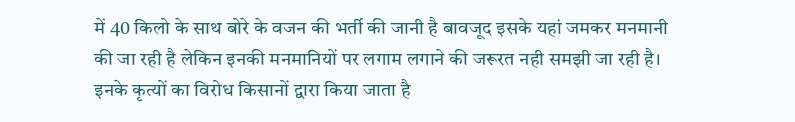में 40 किलो के साथ बोरे के वजन की भर्ती की जानी है बावजूद इसके यहां जमकर मनमानी की जा रही है लेकिन इनकी मनमानियों पर लगाम लगाने की जरूरत नही समझी जा रही है। इनके कृत्यों का विरोध किसानों द्वारा किया जाता है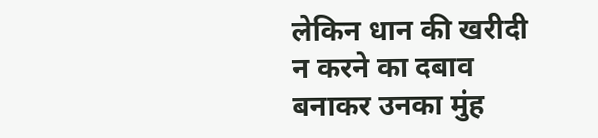लेकिन धान की खरीदी न करने का दबाव बनाकर उनका मुंह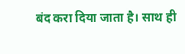बंद करा दिया जाता है। साथ ही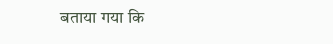बताया गया कि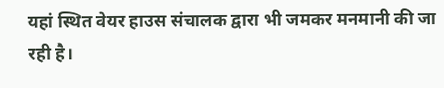यहां स्थित वेयर हाउस संचालक द्वारा भी जमकर मनमानी की जा रही है।